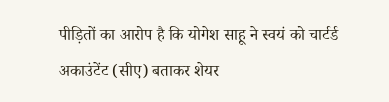पीड़ितों का आरोप है कि योगेश साहू ने स्वयं को चार्टर्ड अकाउंटेंट (सीए) बताकर शेयर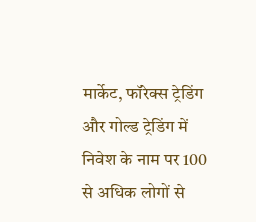मार्केट, फॉरेक्स ट्रेडिंग और गोल्ड ट्रेडिंग में निवेश के नाम पर 100 से अधिक लोगों से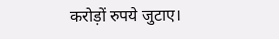करोड़ों रुपये जुटाए।